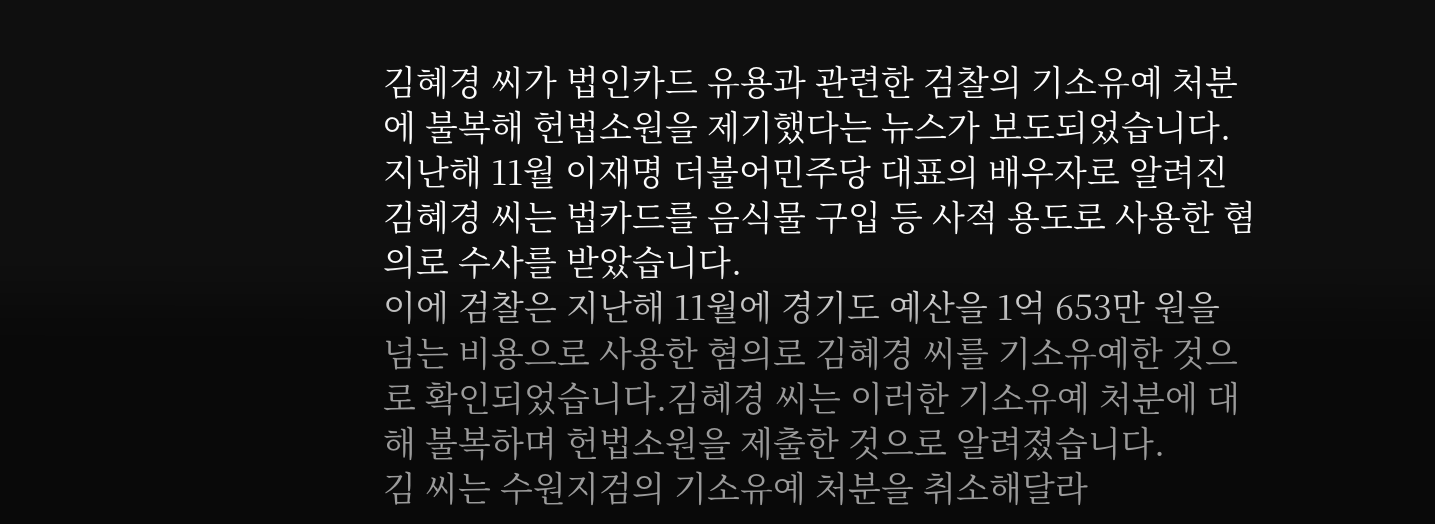김혜경 씨가 법인카드 유용과 관련한 검찰의 기소유예 처분에 불복해 헌법소원을 제기했다는 뉴스가 보도되었습니다. 지난해 11월 이재명 더불어민주당 대표의 배우자로 알려진 김혜경 씨는 법카드를 음식물 구입 등 사적 용도로 사용한 혐의로 수사를 받았습니다.
이에 검찰은 지난해 11월에 경기도 예산을 1억 653만 원을 넘는 비용으로 사용한 혐의로 김혜경 씨를 기소유예한 것으로 확인되었습니다.김혜경 씨는 이러한 기소유예 처분에 대해 불복하며 헌법소원을 제출한 것으로 알려졌습니다.
김 씨는 수원지검의 기소유예 처분을 취소해달라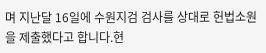며 지난달 16일에 수원지검 검사를 상대로 헌법소원을 제출했다고 합니다.현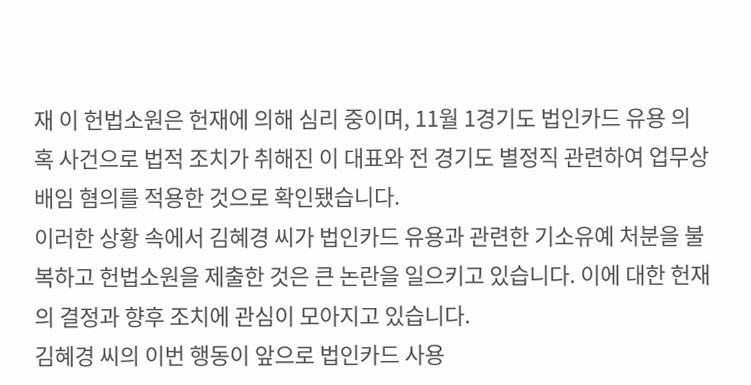재 이 헌법소원은 헌재에 의해 심리 중이며, 11월 1경기도 법인카드 유용 의혹 사건으로 법적 조치가 취해진 이 대표와 전 경기도 별정직 관련하여 업무상 배임 혐의를 적용한 것으로 확인됐습니다.
이러한 상황 속에서 김혜경 씨가 법인카드 유용과 관련한 기소유예 처분을 불복하고 헌법소원을 제출한 것은 큰 논란을 일으키고 있습니다. 이에 대한 헌재의 결정과 향후 조치에 관심이 모아지고 있습니다.
김혜경 씨의 이번 행동이 앞으로 법인카드 사용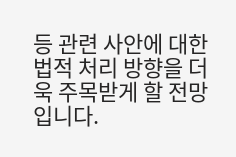등 관련 사안에 대한 법적 처리 방향을 더욱 주목받게 할 전망입니다.